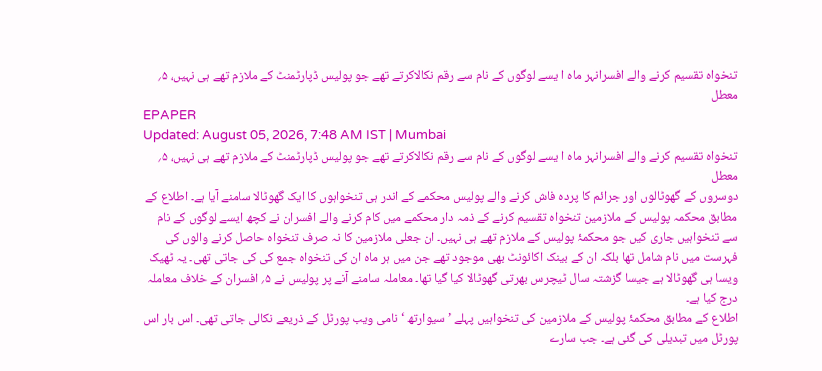تنخواہ تقسیم کرنے والے افسرانہر ماہ ا یسے لوگوں کے نام سے رقم نکالاکرتے تھے جو پولیس ڈپارٹمنٹ کے ملازم تھے ہی نہیں، ۵؍ معطل
EPAPER
Updated: August 05, 2026, 7:48 AM IST | Mumbai
تنخواہ تقسیم کرنے والے افسرانہر ماہ ا یسے لوگوں کے نام سے رقم نکالاکرتے تھے جو پولیس ڈپارٹمنٹ کے ملازم تھے ہی نہیں، ۵؍ معطل
دوسروں کے گھوٹالوں اور جرائم کا پردہ فاش کرنے والے پولیس محکمے کے اندر ہی تنخواہوں کا ایک گھوٹالا سامنے آیا ہے۔ اطلاع کے مطابق محکمہ پولیس کے ملازمین تنخواہ تقسیم کرنے کے ذمہ دار محکمے میں کام کرنے والے افسران نے کچھ ایسے لوگوں کے نام سے تنخواہیں جاری کیں جو محکمۂ پولیس کے ملازم تھے ہی نہیں۔ ان جعلی ملازمین کا نہ صرف تنخواہ حاصل کرنے والوں کی فہرست میں نام شامل تھا بلکہ ان کے بینک اکائونٹ بھی موجود تھے جن میں ہر ماہ ان کی تنخواہ جمع کی کی جاتی تھی۔ یہ ٹھیک ویسا ہی گھوٹالا ہے جیسا گزشتہ سال ٹیچرس بھرتی گھوٹالا کیا گیا تھا۔ معاملہ سامنے آنے پر پولیس نے ۵؍ افسران کے خلاف معاملہ درج کیا ہے۔
اطلاع کے مطابق محکمۂ پولیس کے ملازمین کی تنخواہیں پہلے ’سیوارتھ ‘ نامی ویب پورٹل کے ذریعے نکالی جاتی تھی۔ اس بار اس پورٹل میں تبدیلی کی گئی ہے۔ جب سارے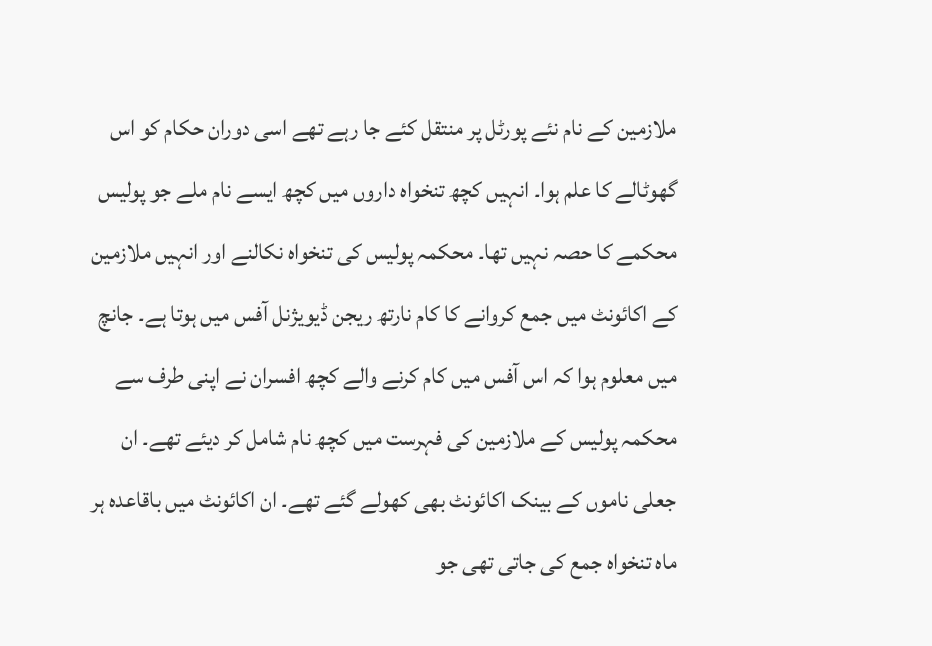ملازمین کے نام نئے پورٹل پر منتقل کئے جا رہے تھے اسی دوران حکام کو اس گھوٹالے کا علم ہوا۔ انہیں کچھ تنخواہ داروں میں کچھ ایسے نام ملے جو پولیس محکمے کا حصہ نہیں تھا۔ محکمہ پولیس کی تنخواہ نکالنے اور انہیں ملازمین کے اکائونٹ میں جمع کروانے کا کام نارتھ ریجن ڈیویژنل آفس میں ہوتا ہے۔ جانچ میں معلوم ہوا کہ اس آفس میں کام کرنے والے کچھ افسران نے اپنی طرف سے محکمہ پولیس کے ملازمین کی فہرست میں کچھ نام شامل کر دیئے تھے۔ ان جعلی ناموں کے بینک اکائونٹ بھی کھولے گئے تھے۔ ان اکائونٹ میں باقاعدہ ہر ماہ تنخواہ جمع کی جاتی تھی جو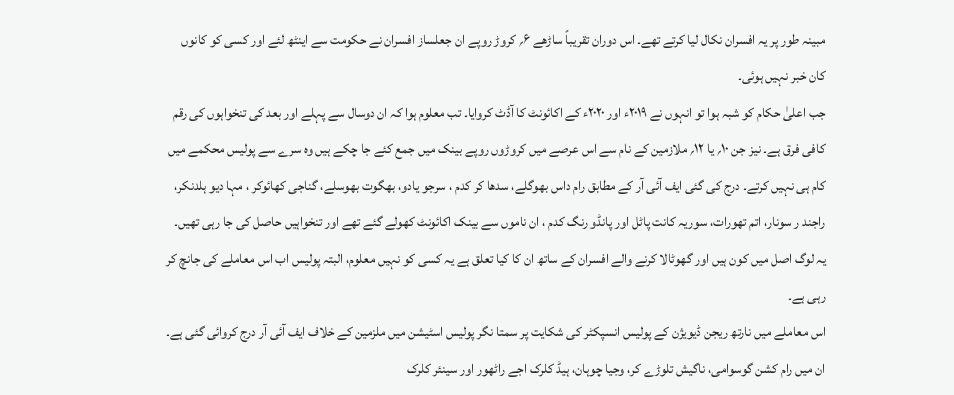مبینہ طور پر یہ افسران نکال لیا کرتے تھے۔ اس دوران تقریباً ساڑھے ۶؍ کروڑ روپے ان جعلساز افسران نے حکومت سے اینٹھ لئے اور کسی کو کانوں کان خبر نہیں ہوئی۔
جب اعلیٰ حکام کو شبہ ہوا تو انہوں نے ۲۰۱۹ء اور ۲۰۲۰ء کے اکائونٹ کا آڈٹ کروایا۔ تب معلوم ہوا کہ ان دوسال سے پہلے اور بعد کی تنخواہوں کی رقم کافی فرق ہے۔ نیز جن ۱۰؍ یا ۱۲؍ ملازمین کے نام سے اس عرصے میں کروڑوں روپے بینک میں جمع کئے جا چکے ہیں وہ سرے سے پولیس محکمے میں کام ہی نہیں کرتے۔ درج کی گئی ایف آئی آر کے مطابق رام داس بھوگلے، سدھا کر کدم ، سرجو یادو، بھگوت بھوسلے، گناجی کھائوکر ، مہا دیو ہلدنکر، راجند ر سونار، اتم تھورات، سوریہ کانت پاٹل اور پانڈو رنگ کدم ، ان ناموں سے بینک اکائونٹ کھولے گئے تھے اور تنخواہیں حاصل کی جا رہی تھیں۔ یہ لوگ اصل میں کون ہیں اور گھوٹالا کرنے والے افسران کے ساتھ ان کا کیا تعلق ہے یہ کسی کو نہیں معلوم، البتہ پولیس اب اس معاملے کی جانچ کر رہی ہے۔
اس معاملے میں نارتھ ریجن ڈیویژن کے پولیس انسپکٹر کی شکایت پر سمتا نگر پولیس اسٹیشن میں ملزمین کے خلاف ایف آئی آر درج کروائی گئی ہے۔ ان میں رام کشن گوسوامی، ناگیش تلوڑے کر، وجیا چوہان، ہیڈ کلرک اجے راٹھور اور سینئر کلرک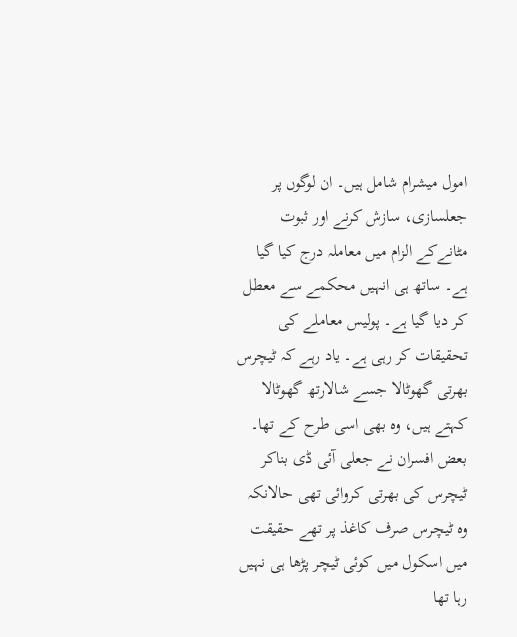امول میشرام شامل ہیں۔ ان لوگوں پر جعلسازی، سازش کرنے اور ثبوت مٹانےکے الزام میں معاملہ درج کیا گیا ہے۔ ساتھ ہی انہیں محکمے سے معطل کر دیا گیا ہے۔ پولیس معاملے کی تحقیقات کر رہی ہے۔ یاد رہے کہ ٹیچرس بھرتی گھوٹالا جسے شالارتھ گھوٹالا کہتے ہیں، وہ بھی اسی طرح کے تھا۔ بعض افسران نے جعلی آئی ڈی بناکر ٹیچرس کی بھرتی کروائی تھی حالانکہ وہ ٹیچرس صرف کاغذ پر تھے حقیقت میں اسکول میں کوئی ٹیچر پڑھا ہی نہیں رہا تھا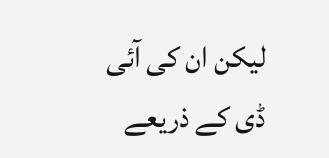لیکن ان کی آئی ڈی کے ذریعے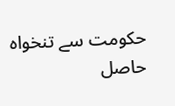حکومت سے تنخواہ حاصل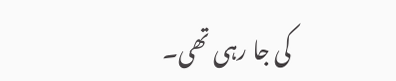کی جا رہی تھی۔